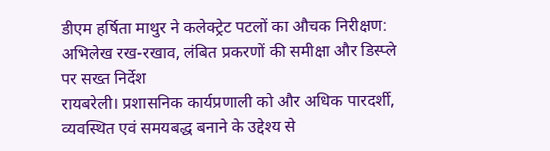डीएम हर्षिता माथुर ने कलेक्ट्रेट पटलों का औचक निरीक्षण: अभिलेख रख-रखाव, लंबित प्रकरणों की समीक्षा और डिस्प्ले पर सख्त निर्देश
रायबरेली। प्रशासनिक कार्यप्रणाली को और अधिक पारदर्शी, व्यवस्थित एवं समयबद्ध बनाने के उद्देश्य से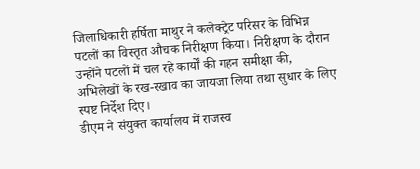जिलाधिकारी हर्षिता माथुर ने कलेक्ट्रेट परिसर के विभिन्न पटलों का विस्तृत औचक निरीक्षण किया। निरीक्षण के दौरान उन्होंने पटलों में चल रहे कार्यों की गहन समीक्षा की, अभिलेखों के रख-रखाव का जायजा लिया तथा सुधार के लिए स्पष्ट निर्देश दिए।
डीएम ने संयुक्त कार्यालय में राजस्व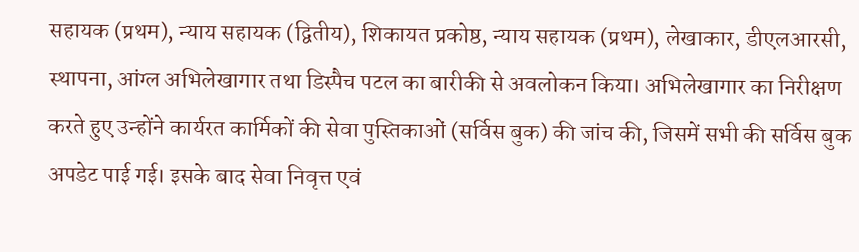सहायक (प्रथम), न्याय सहायक (द्वितीय), शिकायत प्रकोष्ठ, न्याय सहायक (प्रथम), लेखाकार, डीएलआरसी, स्थापना, आंग्ल अभिलेखागार तथा डिस्पैच पटल का बारीकी से अवलोकन किया। अभिलेखागार का निरीक्षण करते हुए उन्होंने कार्यरत कार्मिकों की सेवा पुस्तिकाओं (सर्विस बुक) की जांच की, जिसमें सभी की सर्विस बुक अपडेट पाई गई। इसके बाद सेवा निवृत्त एवं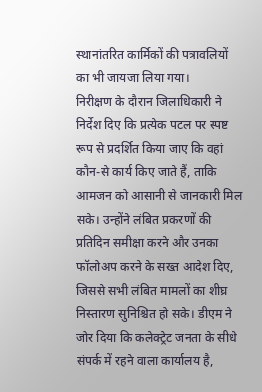स्थानांतरित कार्मिकों की पत्रावलियों का भी जायजा लिया गया।
निरीक्षण के दौरान जिलाधिकारी ने निर्देश दिए कि प्रत्येक पटल पर स्पष्ट रूप से प्रदर्शित किया जाए कि वहां कौन-से कार्य किए जाते हैं, ताकि आमजन को आसानी से जानकारी मिल सके। उन्होंने लंबित प्रकरणों की प्रतिदिन समीक्षा करने और उनका फॉलोअप करने के सख्त आदेश दिए, जिससे सभी लंबित मामलों का शीघ्र निस्तारण सुनिश्चित हो सके। डीएम ने जोर दिया कि कलेक्ट्रेट जनता के सीधे संपर्क में रहने वाला कार्यालय है,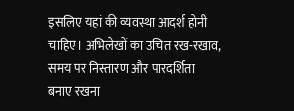इसलिए यहां की व्यवस्था आदर्श होनी चाहिए। अभिलेखों का उचित रख-रखाव, समय पर निस्तारण और पारदर्शिता बनाए रखना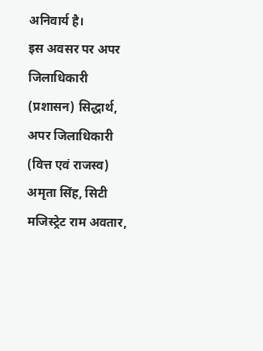अनिवार्य है।
इस अवसर पर अपर जिलाधिकारी (प्रशासन) सिद्धार्थ, अपर जिलाधिकारी (वित्त एवं राजस्व) अमृता सिंह, सिटी मजिस्ट्रेट राम अवतार,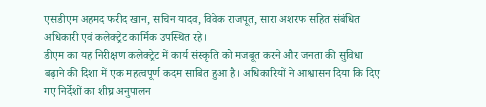एसडीएम अहमद फरीद खान, सचिन यादव, विवेक राजपूत, सारा अशरफ सहित संबंधित अधिकारी एवं कलेक्ट्रेट कार्मिक उपस्थित रहे।
डीएम का यह निरीक्षण कलेक्ट्रेट में कार्य संस्कृति को मजबूत करने और जनता की सुविधा बढ़ाने की दिशा में एक महत्वपूर्ण कदम साबित हुआ है। अधिकारियों ने आश्वासन दिया कि दिए गए निर्देशों का शीघ्र अनुपालन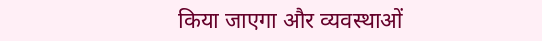किया जाएगा और व्यवस्थाओं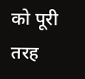को पूरी तरह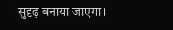सुदृढ़ बनाया जाएगा।